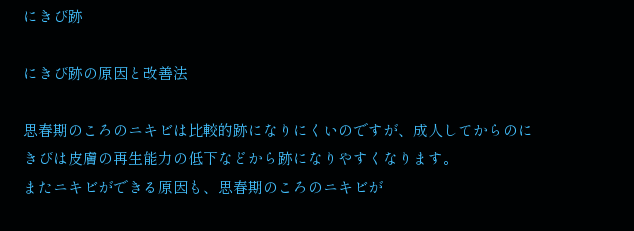にきび跡

にきび跡の原因と改善法

思春期のころのニキビは比較的跡になりにくいのですが、成人してからのにきびは皮膚の再生能力の低下などから跡になりやすくなります。
またニキビができる原因も、思春期のころのニキビが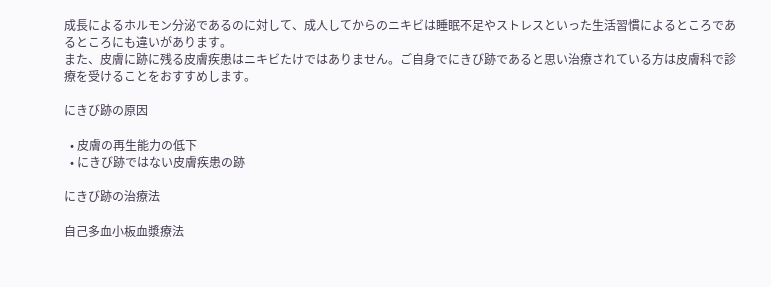成長によるホルモン分泌であるのに対して、成人してからのニキビは睡眠不足やストレスといった生活習慣によるところであるところにも違いがあります。
また、皮膚に跡に残る皮膚疾患はニキビたけではありません。ご自身でにきび跡であると思い治療されている方は皮膚科で診療を受けることをおすすめします。

にきび跡の原因

  • 皮膚の再生能力の低下
  • にきび跡ではない皮膚疾患の跡

にきび跡の治療法

自己多血小板血漿療法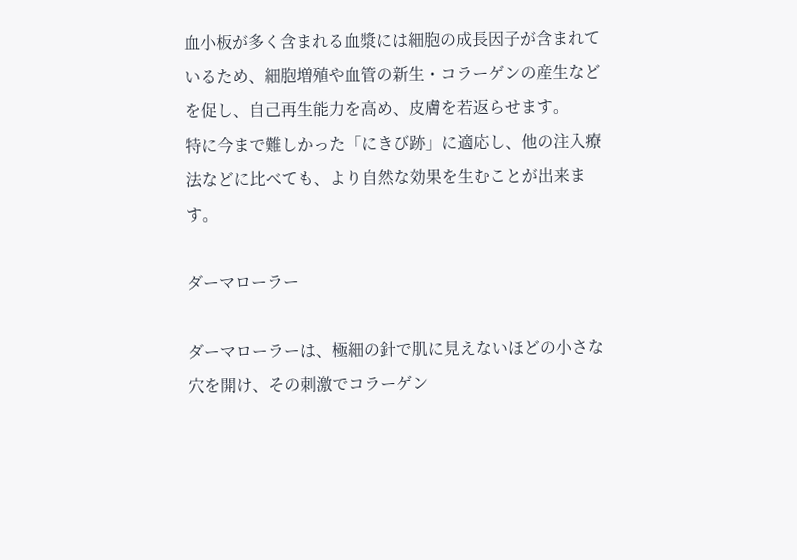血小板が多く含まれる血漿には細胞の成長因子が含まれているため、細胞増殖や血管の新生・コラーゲンの産生などを促し、自己再生能力を高め、皮膚を若返らせます。
特に今まで難しかった「にきび跡」に適応し、他の注入療法などに比べても、より自然な効果を生むことが出来ます。

ダーマローラー

ダーマローラーは、極細の針で肌に見えないほどの小さな穴を開け、その刺激でコラーゲン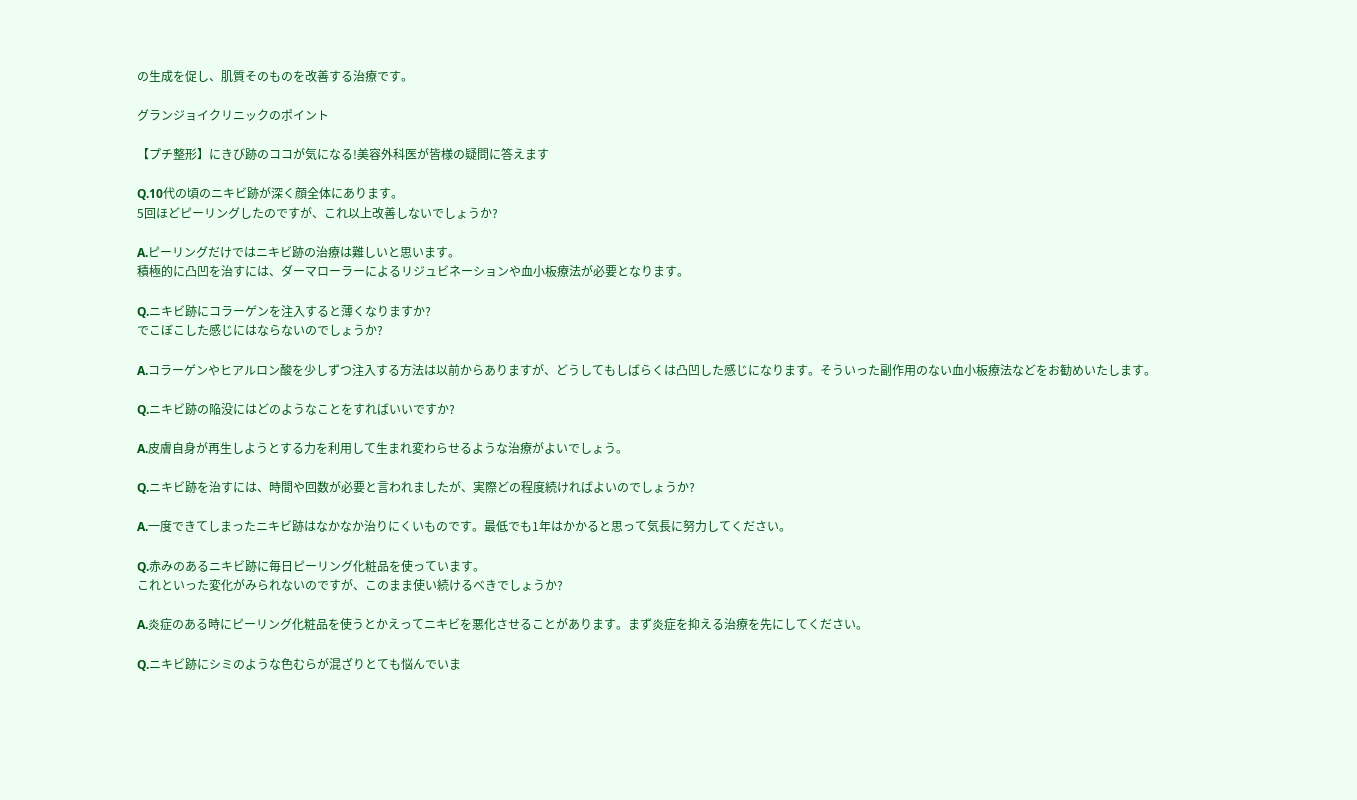の生成を促し、肌質そのものを改善する治療です。

グランジョイクリニックのポイント

【プチ整形】にきび跡のココが気になる!美容外科医が皆様の疑問に答えます

Q.10代の頃のニキビ跡が深く顔全体にあります。
5回ほどピーリングしたのですが、これ以上改善しないでしょうか?

A.ピーリングだけではニキビ跡の治療は難しいと思います。
積極的に凸凹を治すには、ダーマローラーによるリジュビネーションや血小板療法が必要となります。

Q.ニキビ跡にコラーゲンを注入すると薄くなりますか?
でこぼこした感じにはならないのでしょうか?

A.コラーゲンやヒアルロン酸を少しずつ注入する方法は以前からありますが、どうしてもしばらくは凸凹した感じになります。そういった副作用のない血小板療法などをお勧めいたします。

Q.ニキビ跡の陥没にはどのようなことをすればいいですか?

A.皮膚自身が再生しようとする力を利用して生まれ変わらせるような治療がよいでしょう。

Q.ニキビ跡を治すには、時間や回数が必要と言われましたが、実際どの程度続ければよいのでしょうか?

A.一度できてしまったニキビ跡はなかなか治りにくいものです。最低でも1年はかかると思って気長に努力してください。

Q.赤みのあるニキビ跡に毎日ピーリング化粧品を使っています。
これといった変化がみられないのですが、このまま使い続けるべきでしょうか?

A.炎症のある時にピーリング化粧品を使うとかえってニキビを悪化させることがあります。まず炎症を抑える治療を先にしてください。

Q.ニキビ跡にシミのような色むらが混ざりとても悩んでいま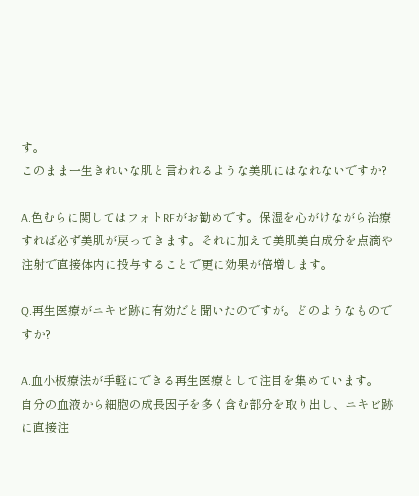す。
このまま一生きれいな肌と言われるような美肌にはなれないですか?

A.色むらに関してはフォトRFがお勧めです。保湿を心がけながら治療すれば必ず美肌が戻ってきます。それに加えて美肌美白成分を点滴や注射で直接体内に投与することで更に効果が倍増します。

Q.再生医療がニキビ跡に有効だと聞いたのですが。どのようなものですか?

A.血小板療法が手軽にできる再生医療として注目を集めています。
自分の血液から細胞の成長因子を多く含む部分を取り出し、ニキビ跡に直接注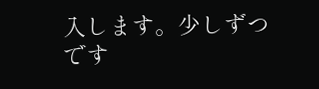入します。少しずつです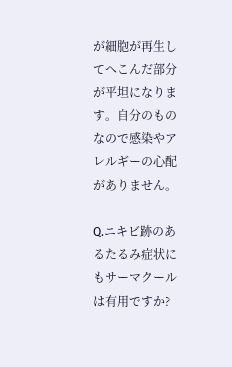が細胞が再生してへこんだ部分が平坦になります。自分のものなので感染やアレルギーの心配がありません。

Q.ニキビ跡のあるたるみ症状にもサーマクールは有用ですか?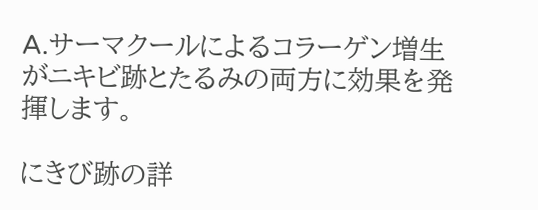A.サーマクールによるコラーゲン増生がニキビ跡とたるみの両方に効果を発揮します。

にきび跡の詳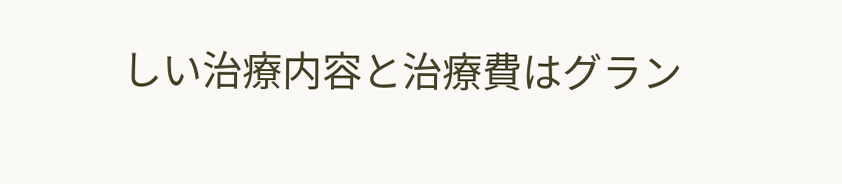しい治療内容と治療費はグラン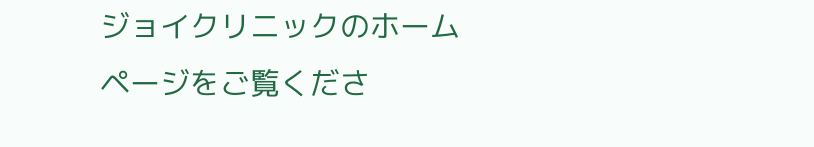ジョイクリニックのホームページをご覧くださ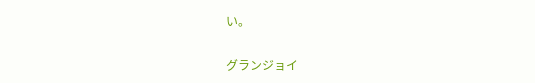い。

グランジョイ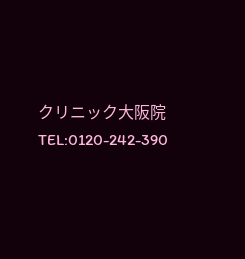クリニック大阪院 TEL:0120-242-390